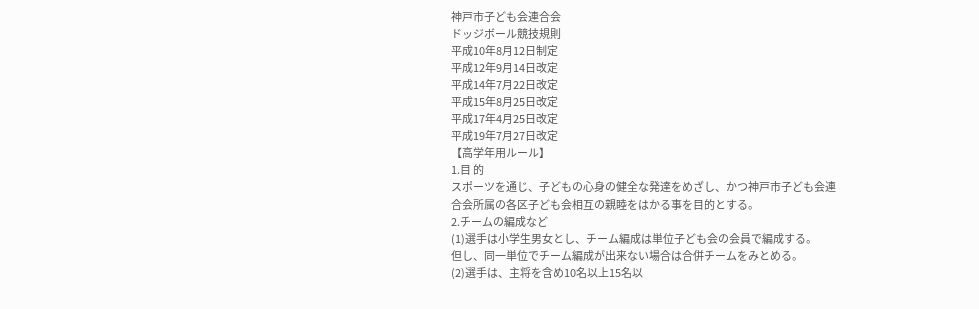神戸市子ども会連合会
ドッジボール競技規則
平成10年8月12日制定
平成12年9月14日改定
平成14年7月22日改定
平成15年8月25日改定
平成17年4月25日改定
平成19年7月27日改定
【高学年用ルール】
1.目 的
スポーツを通じ、子どもの心身の健全な発達をめざし、かつ神戸市子ども会連
合会所属の各区子ども会相互の親睦をはかる事を目的とする。
2.チームの編成など
(1)選手は小学生男女とし、チーム編成は単位子ども会の会員で編成する。
但し、同一単位でチーム編成が出来ない場合は合併チームをみとめる。
(2)選手は、主将を含め10名以上15名以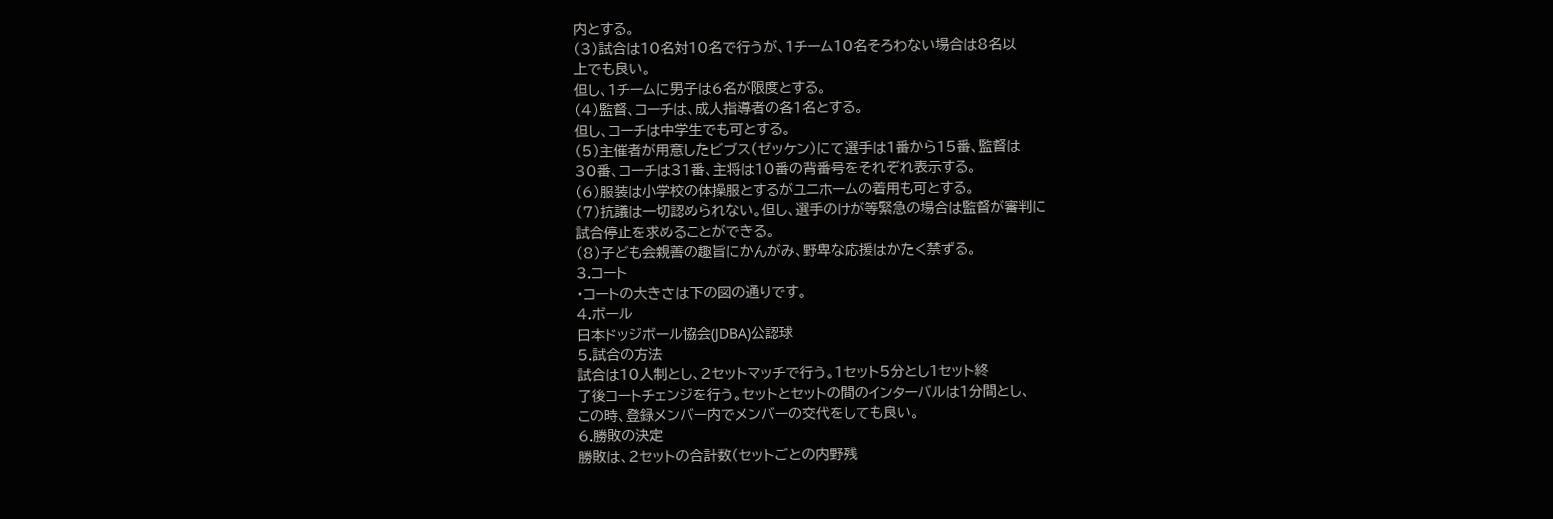内とする。
(3)試合は10名対10名で行うが、1チーム10名そろわない場合は8名以
上でも良い。
但し、1チームに男子は6名が限度とする。
(4)監督、コーチは、成人指導者の各1名とする。
但し、コーチは中学生でも可とする。
(5)主催者が用意したビブス(ゼッケン)にて選手は1番から15番、監督は
30番、コーチは31番、主将は10番の背番号をそれぞれ表示する。
(6)服装は小学校の体操服とするがユニホームの着用も可とする。
(7)抗議は一切認められない。但し、選手のけが等緊急の場合は監督が審判に
試合停止を求めることができる。
(8)子ども会親善の趣旨にかんがみ、野卑な応援はかたく禁ずる。
3.コート
・コートの大きさは下の図の通りです。
4.ボール
日本ドッジボール協会(JDBA)公認球
5.試合の方法
試合は10人制とし、2セットマッチで行う。1セット5分とし1セット終
了後コートチェンジを行う。セットとセットの間のインターバルは1分間とし、
この時、登録メンバー内でメンバーの交代をしても良い。
6.勝敗の決定
勝敗は、2セットの合計数(セットごとの内野残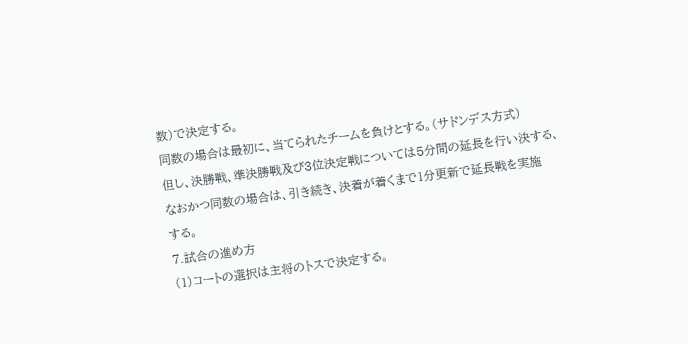数)で決定する。
同数の場合は最初に、当てられたチームを負けとする。(サドンデス方式)
但し、決勝戦、準決勝戦及び3位決定戦については5分間の延長を行い決する、
なおかつ同数の場合は、引き続き、決着が着くまで1分更新で延長戦を実施
する。
7.試合の進め方
(1)コートの選択は主将のトスで決定する。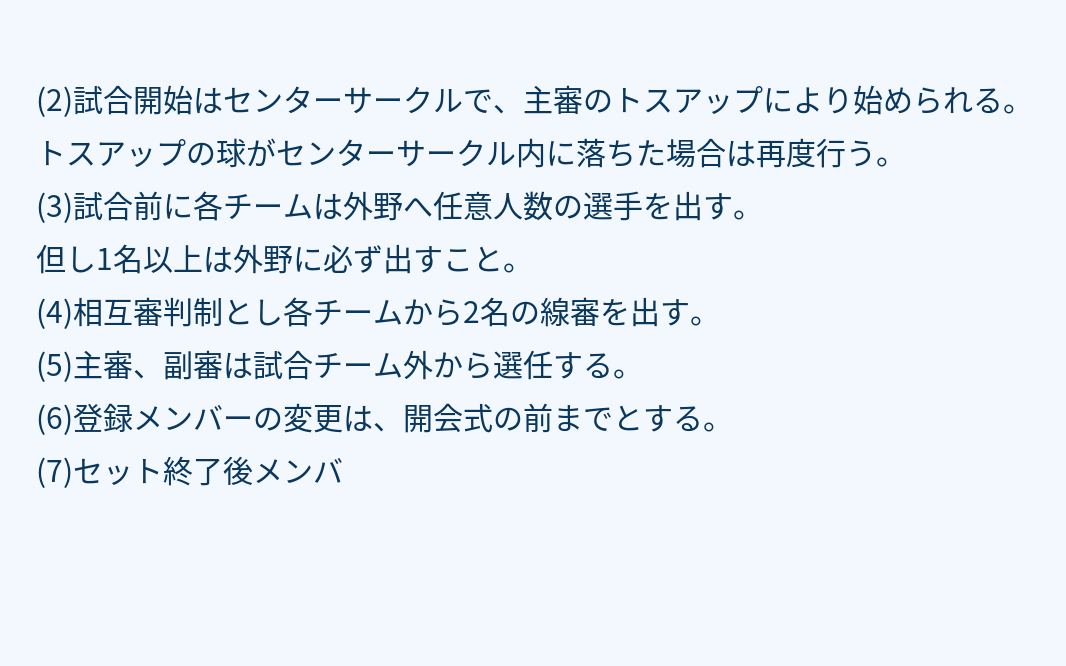(2)試合開始はセンターサークルで、主審のトスアップにより始められる。
トスアップの球がセンターサークル内に落ちた場合は再度行う。
(3)試合前に各チームは外野へ任意人数の選手を出す。
但し1名以上は外野に必ず出すこと。
(4)相互審判制とし各チームから2名の線審を出す。
(5)主審、副審は試合チーム外から選任する。
(6)登録メンバーの変更は、開会式の前までとする。
(7)セット終了後メンバ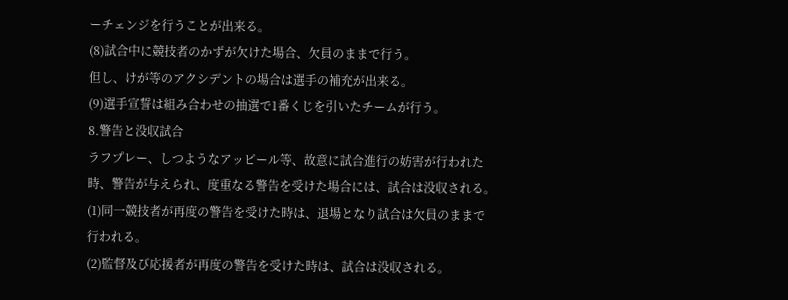ーチェンジを行うことが出来る。
(8)試合中に競技者のかずが欠けた場合、欠員のままで行う。
但し、けが等のアクシデントの場合は選手の補充が出来る。
(9)選手宣誓は組み合わせの抽選で1番くじを引いたチームが行う。
8.警告と没収試合
ラフプレー、しつようなアッピール等、故意に試合進行の妨害が行われた
時、警告が与えられ、度重なる警告を受けた場合には、試合は没収される。
(1)同一競技者が再度の警告を受けた時は、退場となり試合は欠員のままで
行われる。
(2)監督及び応援者が再度の警告を受けた時は、試合は没収される。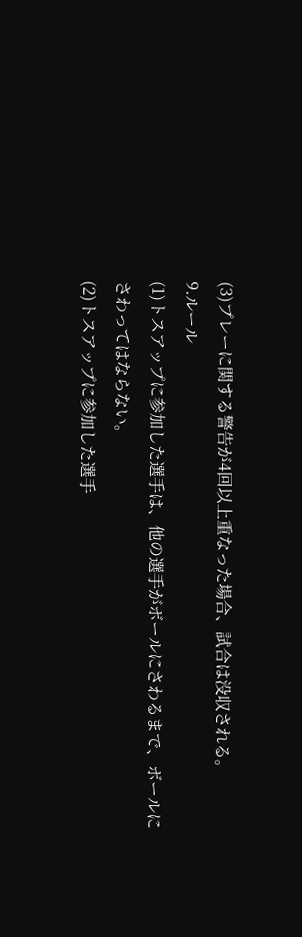(3)プレーに関する警告が4回以上重なった場合、試合は没収される。
9.ルール
(1)トスアップに参加した選手は、他の選手がボールにさわるまで、ボールに
さわってはならない。
(2)トスアップに参加した選手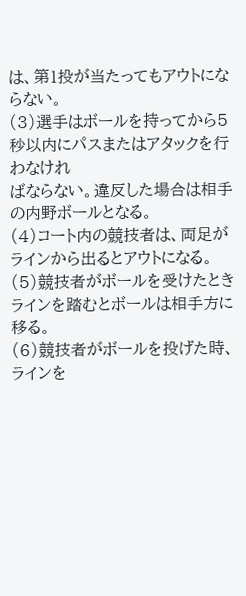は、第1投が当たってもアウトにならない。
(3)選手はボールを持ってから5秒以内にパスまたはアタックを行わなけれ
ばならない。違反した場合は相手の内野ボールとなる。
(4)コート内の競技者は、両足がラインから出るとアウトになる。
(5)競技者がボールを受けたときラインを踏むとボールは相手方に移る。
(6)競技者がボールを投げた時、ラインを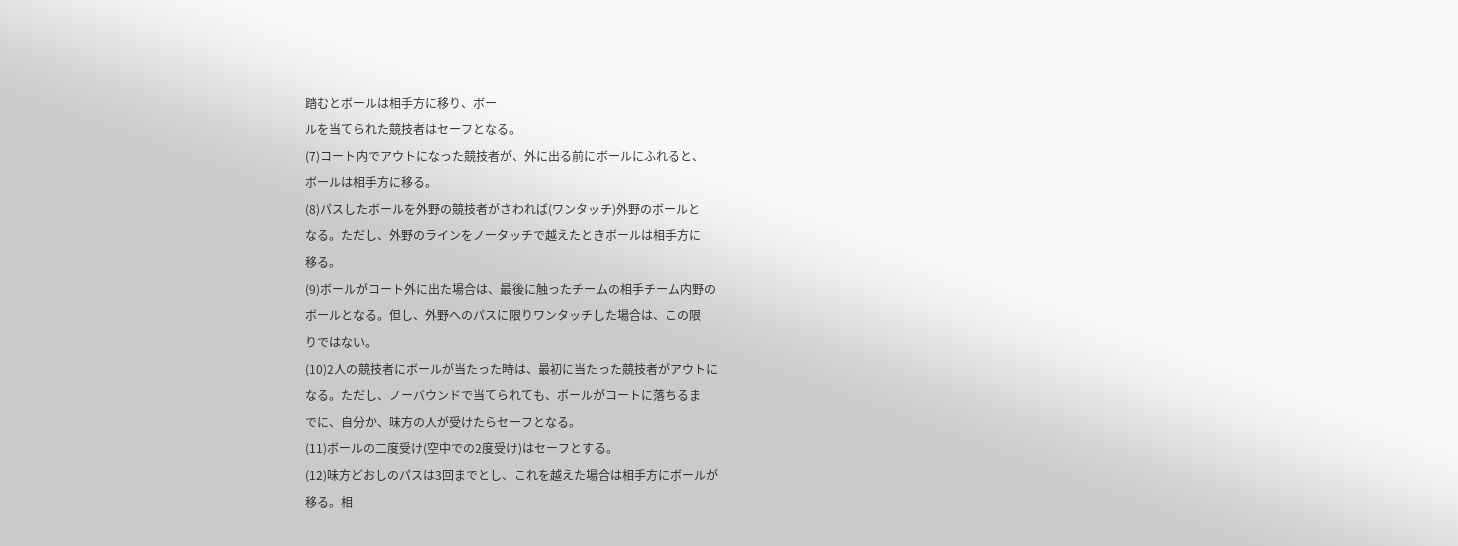踏むとボールは相手方に移り、ボー
ルを当てられた競技者はセーフとなる。
(7)コート内でアウトになった競技者が、外に出る前にボールにふれると、
ボールは相手方に移る。
(8)パスしたボールを外野の競技者がさわれば(ワンタッチ)外野のボールと
なる。ただし、外野のラインをノータッチで越えたときボールは相手方に
移る。
(9)ボールがコート外に出た場合は、最後に触ったチームの相手チーム内野の
ボールとなる。但し、外野へのパスに限りワンタッチした場合は、この限
りではない。
(10)2人の競技者にボールが当たった時は、最初に当たった競技者がアウトに
なる。ただし、ノーバウンドで当てられても、ボールがコートに落ちるま
でに、自分か、味方の人が受けたらセーフとなる。
(11)ボールの二度受け(空中での2度受け)はセーフとする。
(12)味方どおしのパスは3回までとし、これを越えた場合は相手方にボールが
移る。相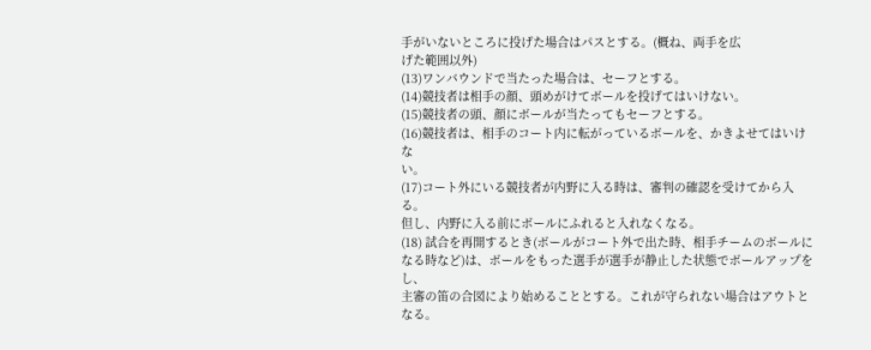手がいないところに投げた場合はパスとする。(概ね、両手を広
げた範囲以外)
(13)ワンバウンドで当たった場合は、セーフとする。
(14)競技者は相手の顔、頭めがけてボールを投げてはいけない。
(15)競技者の頭、顔にボールが当たってもセーフとする。
(16)競技者は、相手のコート内に転がっているボールを、かきよせてはいけな
い。
(17)コート外にいる競技者が内野に入る時は、審判の確認を受けてから入る。
但し、内野に入る前にボールにふれると入れなくなる。
(18) 試合を再開するとき(ボールがコート外で出た時、相手チームのボールに
なる時など)は、ボールをもった選手が選手が静止した状態でボールアップをし、
主審の笛の合図により始めることとする。これが守られない場合はアウトとなる。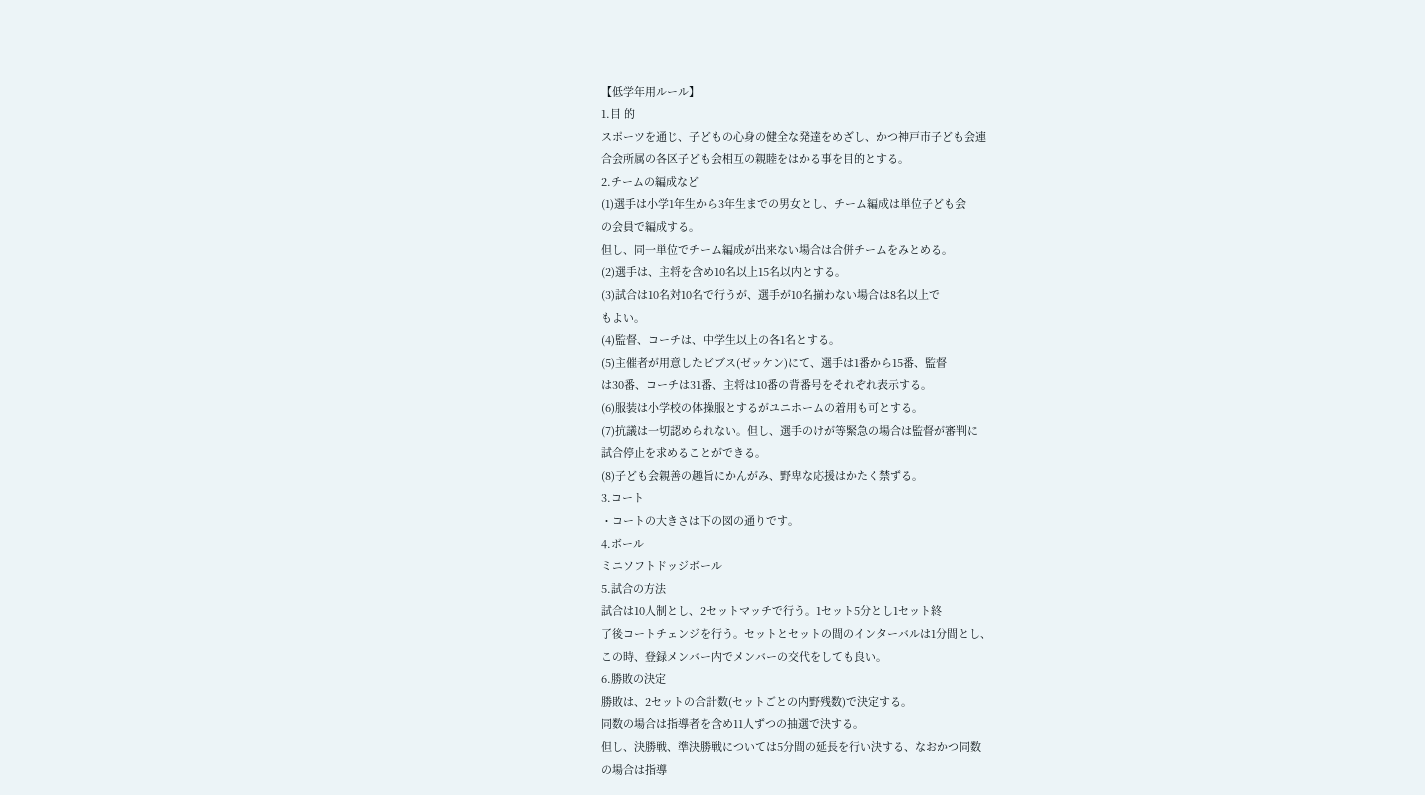【低学年用ルール】
1.目 的
スポーツを通じ、子どもの心身の健全な発達をめざし、かつ神戸市子ども会連
合会所属の各区子ども会相互の親睦をはかる事を目的とする。
2.チームの編成など
(1)選手は小学1年生から3年生までの男女とし、チーム編成は単位子ども会
の会員で編成する。
但し、同一単位でチーム編成が出来ない場合は合併チームをみとめる。
(2)選手は、主将を含め10名以上15名以内とする。
(3)試合は10名対10名で行うが、選手が10名揃わない場合は8名以上で
もよい。
(4)監督、コーチは、中学生以上の各1名とする。
(5)主催者が用意したビブス(ゼッケン)にて、選手は1番から15番、監督
は30番、コーチは31番、主将は10番の背番号をそれぞれ表示する。
(6)服装は小学校の体操服とするがユニホームの着用も可とする。
(7)抗議は一切認められない。但し、選手のけが等緊急の場合は監督が審判に
試合停止を求めることができる。
(8)子ども会親善の趣旨にかんがみ、野卑な応援はかたく禁ずる。
3.コート
・コートの大きさは下の図の通りです。
4.ボール
ミニソフトドッジボール
5.試合の方法
試合は10人制とし、2セットマッチで行う。1セット5分とし1セット終
了後コートチェンジを行う。セットとセットの間のインターバルは1分間とし、
この時、登録メンバー内でメンバーの交代をしても良い。
6.勝敗の決定
勝敗は、2セットの合計数(セットごとの内野残数)で決定する。
同数の場合は指導者を含め11人ずつの抽選で決する。
但し、決勝戦、準決勝戦については5分間の延長を行い決する、なおかつ同数
の場合は指導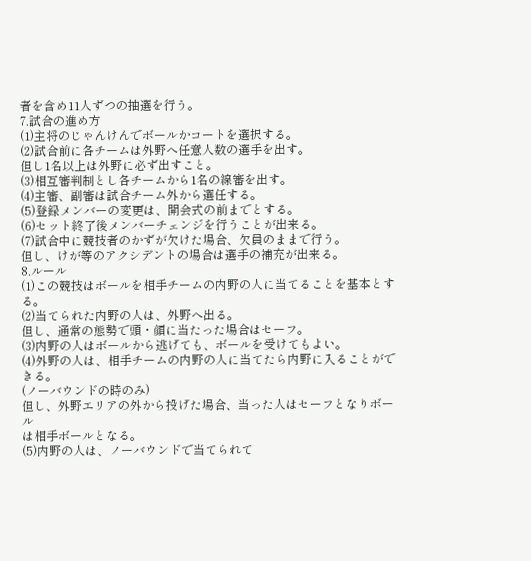者を含め11人ずつの抽選を行う。
7.試合の進め方
(1)主将のじゃんけんでボールかコートを選択する。
(2)試合前に各チームは外野へ任意人数の選手を出す。
但し1名以上は外野に必ず出すこと。
(3)相互審判制とし各チームから1名の線審を出す。
(4)主審、副審は試合チーム外から選任する。
(5)登録メンバーの変更は、開会式の前までとする。
(6)セット終了後メンバーチェンジを行うことが出来る。
(7)試合中に競技者のかずが欠けた場合、欠員のままで行う。
但し、けが等のアクシデントの場合は選手の補充が出来る。
8.ルール
(1)この競技はボールを相手チームの内野の人に当てることを基本とする。
(2)当てられた内野の人は、外野へ出る。
但し、通常の態勢で頭・顔に当たった場合はセーフ。
(3)内野の人はボールから逃げても、ボールを受けてもよい。
(4)外野の人は、相手チームの内野の人に当てたら内野に入ることができる。
(ノーバウンドの時のみ)
但し、外野エリアの外から投げた場合、当った人はセーフとなりボール
は相手ボールとなる。
(5)内野の人は、ノーバウンドで当てられて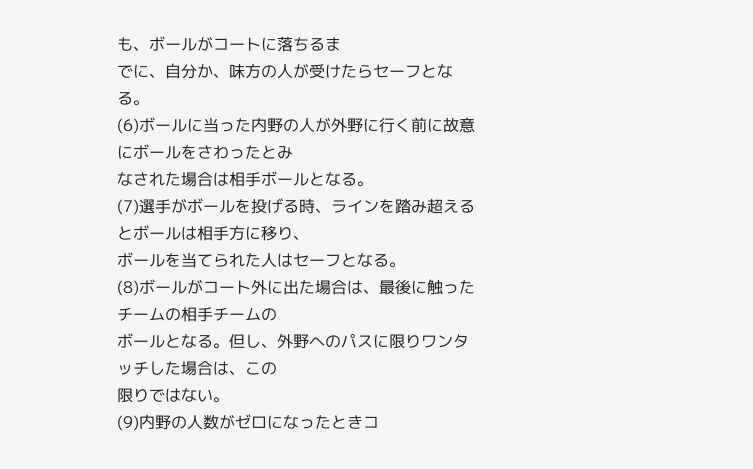も、ボールがコートに落ちるま
でに、自分か、味方の人が受けたらセーフとなる。
(6)ボールに当った内野の人が外野に行く前に故意にボールをさわったとみ
なされた場合は相手ボールとなる。
(7)選手がボールを投げる時、ラインを踏み超えるとボールは相手方に移り、
ボールを当てられた人はセーフとなる。
(8)ボールがコート外に出た場合は、最後に触ったチームの相手チームの
ボールとなる。但し、外野へのパスに限りワンタッチした場合は、この
限りではない。
(9)内野の人数がゼロになったときコ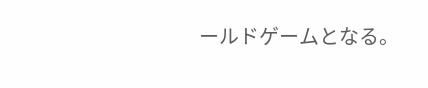ールドゲームとなる。